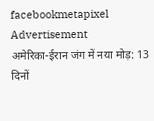facebookmetapixel
Advertisement
अमेरिका-ईरान जंग में नया मोड़: 13 दिनों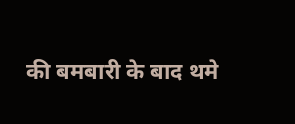की बमबारी के बाद थमे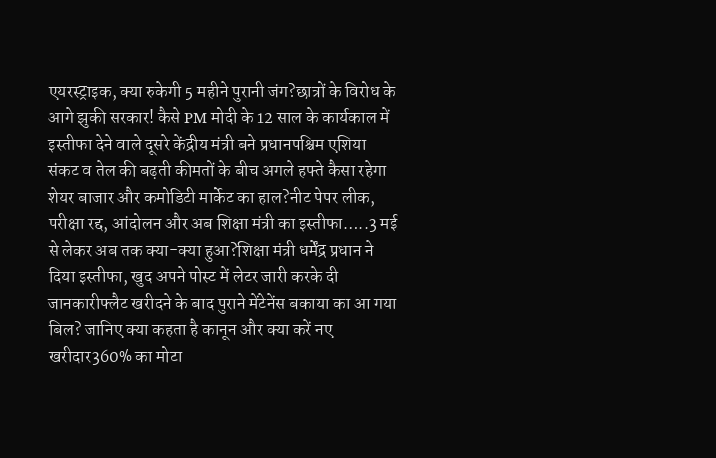एयरस्ट्राइक, क्या रुकेगी 5 महीने पुरानी जंग?छात्रों के विरोध के आगे झुकी सरकार! कैसे PM मोदी के 12 साल के कार्यकाल में इस्तीफा देने वाले दूसरे केंद्रीय मंत्री बने प्रधानपश्चिम एशिया संकट व तेल की बढ़ती कीमतों के बीच अगले हफ्ते कैसा रहेगा शेयर बाजार और कमोडिटी मार्केट का हाल?नीट पेपर लीक, परीक्षा रद्द, आंदोलन और अब शिक्षा मंत्री का इस्तीफा…..3 मई से लेकर अब तक क्या-क्या हुआ?शिक्षा मंत्री धर्मेंद्र प्रधान ने दिया इस्तीफा, खुद अपने पोस्ट में लेटर जारी करके दी जानकारीफ्लैट खरीदने के बाद पुराने मेंटेनेंस बकाया का आ गया बिल? जानिए क्या कहता है कानून और क्या करें नए खरीदार360% का मोटा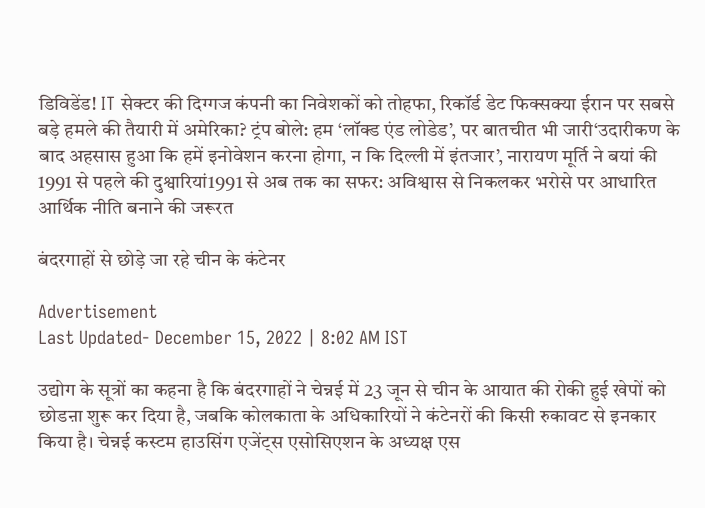डिविडेंड! IT सेक्टर की दिग्गज कंपनी का निवेशकों को तोहफा, रिकॉर्ड डेट फिक्सक्या ईरान पर सबसे बड़े हमले की तैयारी में अमेरिका? ट्रंप बोले: हम ‘लॉक्ड एंड लोडेड’, पर बातचीत भी जारी‘उदारीकण के बाद अहसास हुआ कि हमें इनोवेशन करना होगा, न कि दिल्ली में इंतजार’, नारायण मूर्ति ने बयां की 1991 से पहले की दुश्वारियां1991 से अब तक का सफर: अविश्वास से निकलकर भरोसे पर आधारित आर्थिक नीति बनाने की जरूरत

बंदरगाहों से छोड़े जा रहे चीन के कंटेनर

Advertisement
Last Updated- December 15, 2022 | 8:02 AM IST

उद्योग के सूत्रों का कहना है कि बंदरगाहों ने चेन्नई में 23 जून से चीन के आयात की रोकी हुई खेपों को छोडऩा शुरू कर दिया है, जबकि कोलकाता के अधिकारियों ने कंटेनरों की किसी रुकावट से इनकार किया है। चेन्नई कस्टम हाउसिंग एजेंट्स एसोसिएशन के अध्यक्ष एस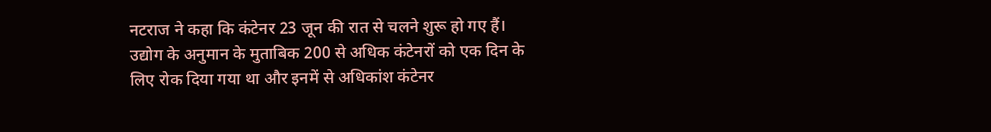नटराज ने कहा कि कंटेनर 23 जून की रात से चलने शुरू हो गए हैं। उद्योग के अनुमान के मुताबिक 200 से अधिक कंटेनरों को एक दिन के लिए रोक दिया गया था और इनमें से अधिकांश कंटेनर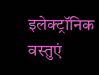इलेक्ट्रॉनिक वस्तुएं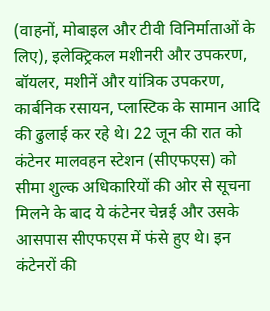(वाहनों, मोबाइल और टीवी विनिर्माताओं के लिए), इलेक्ट्रिकल मशीनरी और उपकरण, बॉयलर, मशीनें और यांत्रिक उपकरण, कार्बनिक रसायन, प्लास्टिक के सामान आदि की ढुलाई कर रहे थे। 22 जून की रात को कंटेनर मालवहन स्टेशन (सीएफएस) को सीमा शुल्क अधिकारियों की ओर से सूचना मिलने के बाद ये कंटेनर चेन्नई और उसके आसपास सीएफएस में फंसे हुए थे। इन कंटेनरों की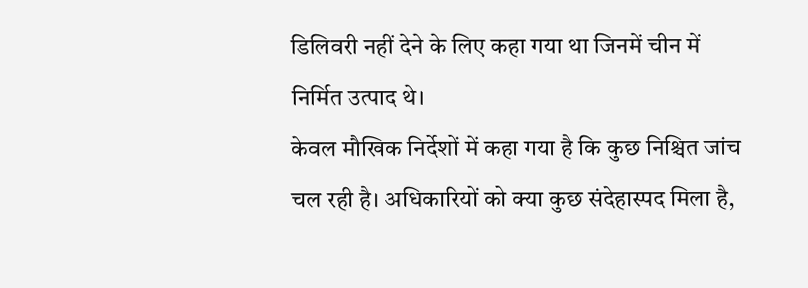डिलिवरी नहीं देने के लिए कहा गया था जिनमें चीन में निर्मित उत्पाद थे।
केवल मौखिक निर्देशों में कहा गया है कि कुछ निश्चित जांच चल रही है। अधिकारियों को क्या कुछ संदेहास्पद मिला है,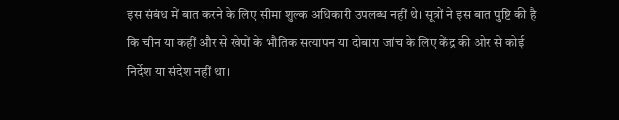इस संबंध में बात करने के लिए सीमा शुल्क अधिकारी उपलब्ध नहीं थे। सूत्रों ने इस बात पुष्टि की है कि चीन या कहीं और से खेपों के भौतिक सत्यापन या दोबारा जांच के लिए केंद्र की ओर से कोई निर्देश या संदेश नहीं था।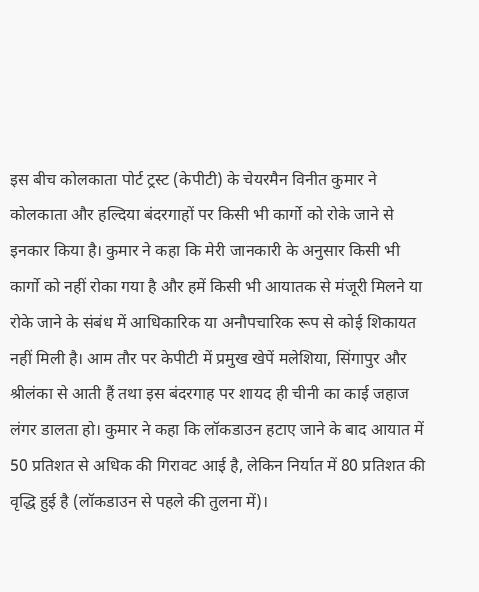इस बीच कोलकाता पोर्ट ट्रस्ट (केपीटी) के चेयरमैन विनीत कुमार ने कोलकाता और हल्दिया बंदरगाहों पर किसी भी कार्गो को रोके जाने से इनकार किया है। कुमार ने कहा कि मेरी जानकारी के अनुसार किसी भी कार्गो को नहीं रोका गया है और हमें किसी भी आयातक से मंजूरी मिलने या रोके जाने के संबंध में आधिकारिक या अनौपचारिक रूप से कोई शिकायत नहीं मिली है। आम तौर पर केपीटी में प्रमुख खेपें मलेशिया, सिंगापुर और श्रीलंका से आती हैं तथा इस बंदरगाह पर शायद ही चीनी का काई जहाज लंगर डालता हो। कुमार ने कहा कि लॉकडाउन हटाए जाने के बाद आयात में 50 प्रतिशत से अधिक की गिरावट आई है, लेकिन निर्यात में 80 प्रतिशत की वृद्धि हुई है (लॉकडाउन से पहले की तुलना में)।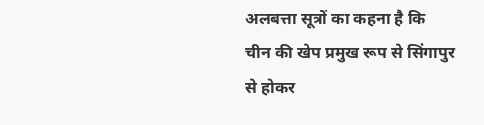अलबत्ता सूत्रों का कहना है कि चीन की खेप प्रमुख रूप से सिंगापुर से होकर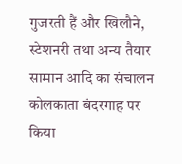गुजरती हैं और खिलौने, स्टेशनरी तथा अन्य तैयार सामान आदि का संचालन कोलकाता बंदरगाह पर किया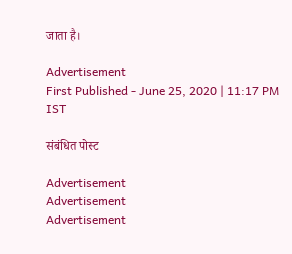जाता है।

Advertisement
First Published - June 25, 2020 | 11:17 PM IST

संबंधित पोस्ट

Advertisement
Advertisement
Advertisement